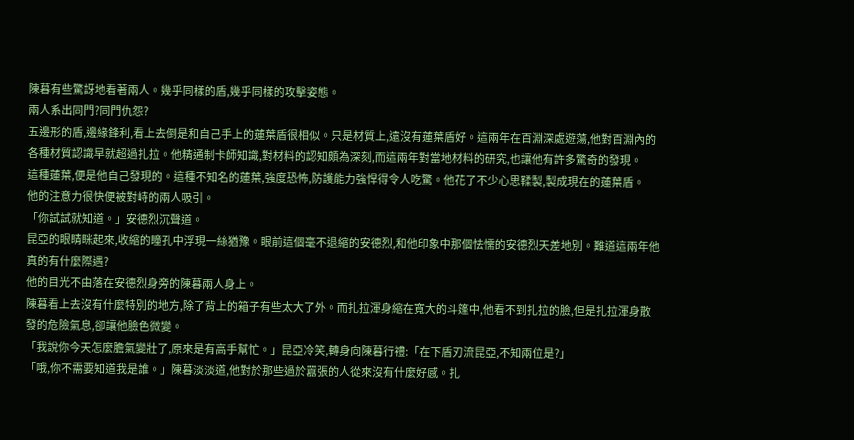陳暮有些驚訝地看著兩人。幾乎同樣的盾,幾乎同樣的攻擊姿態。
兩人系出同門?同門仇怨?
五邊形的盾,邊緣鋒利,看上去倒是和自己手上的蓮葉盾很相似。只是材質上,遠沒有蓮葉盾好。這兩年在百淵深處遊蕩,他對百淵內的各種材質認識早就超過扎拉。他精通制卡師知識,對材料的認知頗為深刻,而這兩年對當地材料的研究,也讓他有許多驚奇的發現。
這種蓮葉,便是他自己發現的。這種不知名的蓮葉,強度恐怖,防護能力強悍得令人吃驚。他花了不少心思鞣製,製成現在的蓮葉盾。
他的注意力很快便被對峙的兩人吸引。
「你試試就知道。」安德烈沉聲道。
昆亞的眼睛眯起來,收縮的瞳孔中浮現一絲猶豫。眼前這個毫不退縮的安德烈,和他印象中那個怯懦的安德烈天差地別。難道這兩年他真的有什麼際遇?
他的目光不由落在安德烈身旁的陳暮兩人身上。
陳暮看上去沒有什麼特別的地方,除了背上的箱子有些太大了外。而扎拉渾身縮在寬大的斗篷中,他看不到扎拉的臉,但是扎拉渾身散發的危險氣息,卻讓他臉色微變。
「我說你今天怎麼膽氣變壯了,原來是有高手幫忙。」昆亞冷笑,轉身向陳暮行禮:「在下盾刃流昆亞,不知兩位是?」
「哦,你不需要知道我是誰。」陳暮淡淡道,他對於那些過於囂張的人從來沒有什麼好感。扎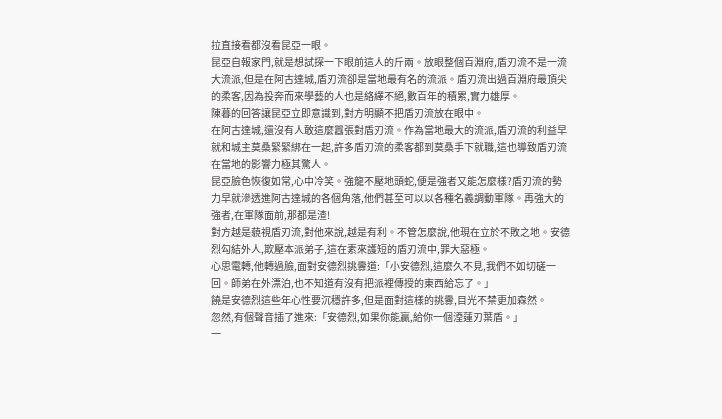拉直接看都沒看昆亞一眼。
昆亞自報家門,就是想試探一下眼前這人的斤兩。放眼整個百淵府,盾刃流不是一流大流派,但是在阿古達城,盾刃流卻是當地最有名的流派。盾刃流出過百淵府最頂尖的柔客,因為投奔而來學藝的人也是絡繹不絕,數百年的積累,實力雄厚。
陳暮的回答讓昆亞立即意識到,對方明顯不把盾刃流放在眼中。
在阿古達城,還沒有人敢這麼囂張對盾刃流。作為當地最大的流派,盾刃流的利益早就和城主莫桑緊緊綁在一起,許多盾刃流的柔客都到莫桑手下就職,這也導致盾刃流在當地的影響力極其驚人。
昆亞臉色恢復如常,心中冷笑。強龍不壓地頭蛇,便是強者又能怎麼樣?盾刃流的勢力早就滲透進阿古達城的各個角落,他們甚至可以以各種名義調動軍隊。再強大的強者,在軍隊面前,那都是渣!
對方越是藐視盾刃流,對他來說,越是有利。不管怎麼說,他現在立於不敗之地。安德烈勾結外人,欺壓本派弟子,這在素來護短的盾刃流中,罪大惡極。
心思電轉,他轉過臉,面對安德烈挑釁道:「小安德烈,這麼久不見,我們不如切磋一回。師弟在外漂泊,也不知道有沒有把派裡傳授的東西給忘了。」
饒是安德烈這些年心性要沉穩許多,但是面對這樣的挑釁,目光不禁更加森然。
忽然,有個聲音插了進來:「安德烈,如果你能贏,給你一個湮蓮刃葉盾。」
一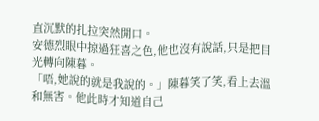直沉默的扎拉突然開口。
安德烈眼中掠過狂喜之色,他也沒有說話,只是把目光轉向陳暮。
「唔,她說的就是我說的。」陳暮笑了笑,看上去溫和無害。他此時才知道自己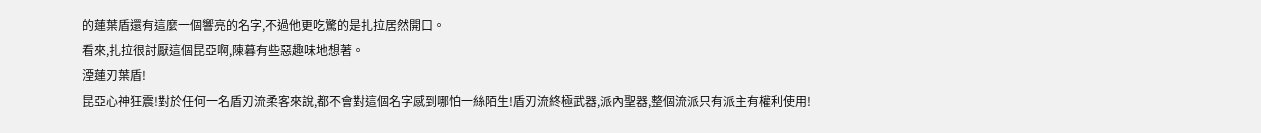的蓮葉盾還有這麼一個響亮的名字,不過他更吃驚的是扎拉居然開口。
看來,扎拉很討厭這個昆亞啊,陳暮有些惡趣味地想著。
湮蓮刃葉盾!
昆亞心神狂震!對於任何一名盾刃流柔客來說,都不會對這個名字感到哪怕一絲陌生!盾刃流終極武器,派內聖器,整個流派只有派主有權利使用!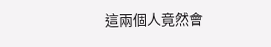這兩個人竟然會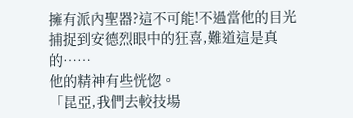擁有派內聖器?這不可能!不過當他的目光捕捉到安德烈眼中的狂喜,難道這是真的……
他的精神有些恍惚。
「昆亞,我們去較技場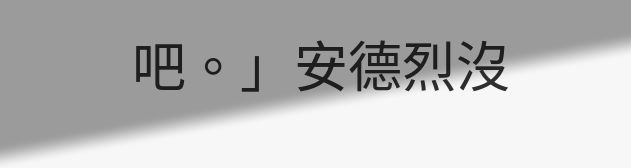吧。」安德烈沒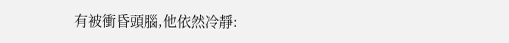有被衝昏頭腦,他依然冷靜: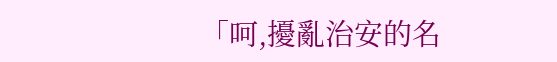「呵,擾亂治安的名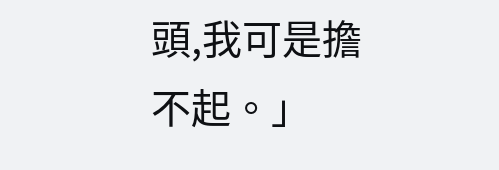頭,我可是擔不起。」